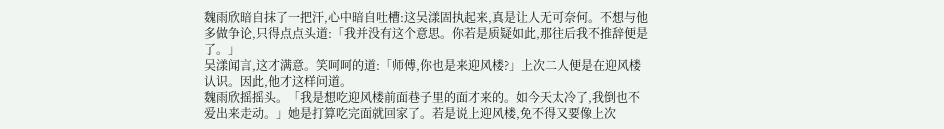魏雨欣暗自抹了一把汗,心中暗自吐槽:这吴漾固执起来,真是让人无可奈何。不想与他多做争论,只得点点头道:「我并没有这个意思。你若是质疑如此,那往后我不推辞便是了。」
吴漾闻言,这才满意。笑呵呵的道:「师傅,你也是来迎风楼?」上次二人便是在迎风楼认识。因此,他才这样问道。
魏雨欣摇摇头。「我是想吃迎风楼前面巷子里的面才来的。如今天太冷了,我倒也不爱出来走动。」她是打算吃完面就回家了。若是说上迎风楼,免不得又要像上次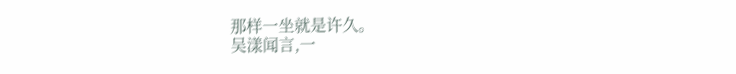那样一坐就是许久。
吴漾闻言,一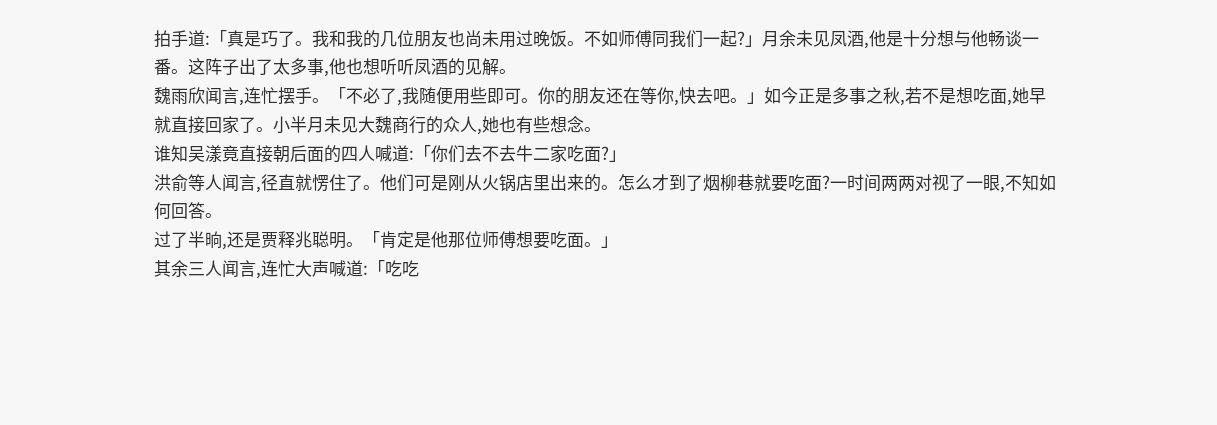拍手道:「真是巧了。我和我的几位朋友也尚未用过晚饭。不如师傅同我们一起?」月余未见凤酒,他是十分想与他畅谈一番。这阵子出了太多事,他也想听听凤酒的见解。
魏雨欣闻言,连忙摆手。「不必了,我随便用些即可。你的朋友还在等你,快去吧。」如今正是多事之秋,若不是想吃面,她早就直接回家了。小半月未见大魏商行的众人,她也有些想念。
谁知吴漾竟直接朝后面的四人喊道:「你们去不去牛二家吃面?」
洪俞等人闻言,径直就愣住了。他们可是刚从火锅店里出来的。怎么才到了烟柳巷就要吃面?一时间两两对视了一眼,不知如何回答。
过了半晌,还是贾释兆聪明。「肯定是他那位师傅想要吃面。」
其余三人闻言,连忙大声喊道:「吃吃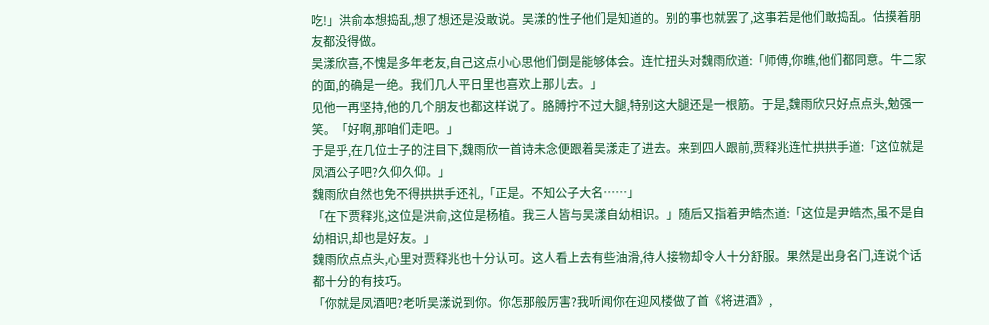吃!」洪俞本想捣乱,想了想还是没敢说。吴漾的性子他们是知道的。别的事也就罢了,这事若是他们敢捣乱。估摸着朋友都没得做。
吴漾欣喜,不愧是多年老友,自己这点小心思他们倒是能够体会。连忙扭头对魏雨欣道:「师傅,你瞧,他们都同意。牛二家的面,的确是一绝。我们几人平日里也喜欢上那儿去。」
见他一再坚持,他的几个朋友也都这样说了。胳膊拧不过大腿,特别这大腿还是一根筋。于是,魏雨欣只好点点头,勉强一笑。「好啊,那咱们走吧。」
于是乎,在几位士子的注目下,魏雨欣一首诗未念便跟着吴漾走了进去。来到四人跟前,贾释兆连忙拱拱手道:「这位就是凤酒公子吧?久仰久仰。」
魏雨欣自然也免不得拱拱手还礼,「正是。不知公子大名……」
「在下贾释兆,这位是洪俞,这位是杨植。我三人皆与吴漾自幼相识。」随后又指着尹皓杰道:「这位是尹皓杰,虽不是自幼相识,却也是好友。」
魏雨欣点点头,心里对贾释兆也十分认可。这人看上去有些油滑,待人接物却令人十分舒服。果然是出身名门,连说个话都十分的有技巧。
「你就是凤酒吧?老听吴漾说到你。你怎那般厉害?我听闻你在迎风楼做了首《将进酒》,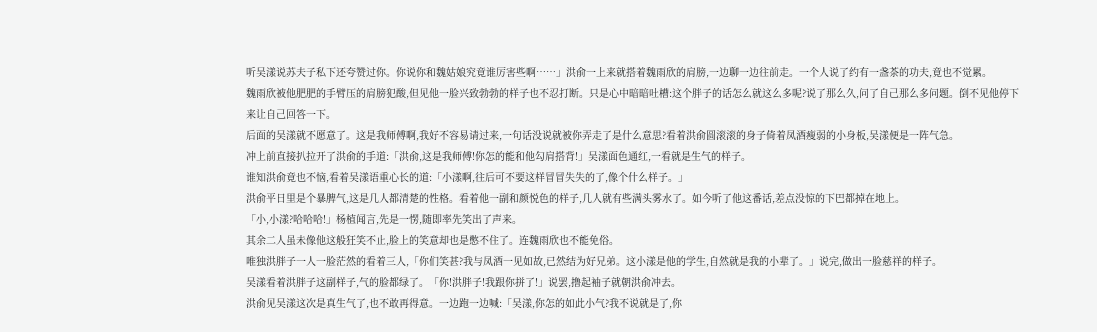听吴漾说苏夫子私下还夸赞过你。你说你和魏姑娘究竟谁厉害些啊……」洪俞一上来就搭着魏雨欣的肩膀,一边聊一边往前走。一个人说了约有一盏茶的功夫,竟也不觉累。
魏雨欣被他肥肥的手臂压的肩膀犯酸,但见他一脸兴致勃勃的样子也不忍打断。只是心中暗暗吐槽:这个胖子的话怎么就这么多呢?说了那么久,问了自己那么多问题。倒不见他停下来让自己回答一下。
后面的吴漾就不愿意了。这是我师傅啊,我好不容易请过来,一句话没说就被你弄走了是什么意思?看着洪俞圆滚滚的身子倚着凤酒瘦弱的小身板,吴漾便是一阵气急。
冲上前直接扒拉开了洪俞的手道:「洪俞,这是我师傅!你怎的能和他勾肩搭背!」吴漾面色通红,一看就是生气的样子。
谁知洪俞竟也不恼,看着吴漾语重心长的道:「小漾啊,往后可不要这样冒冒失失的了,像个什么样子。」
洪俞平日里是个暴脾气,这是几人都清楚的性格。看着他一副和颜悦色的样子,几人就有些满头雾水了。如今听了他这番话,差点没惊的下巴都掉在地上。
「小,小漾?哈哈哈!」杨植闻言,先是一愣,随即率先笑出了声来。
其余二人虽未像他这般狂笑不止,脸上的笑意却也是憋不住了。连魏雨欣也不能免俗。
唯独洪胖子一人一脸茫然的看着三人,「你们笑甚?我与凤酒一见如故,已然结为好兄弟。这小漾是他的学生,自然就是我的小辈了。」说完,做出一脸慈祥的样子。
吴漾看着洪胖子这副样子,气的脸都绿了。「你!洪胖子!我跟你拼了!」说罢,撸起袖子就朝洪俞冲去。
洪俞见吴漾这次是真生气了,也不敢再得意。一边跑一边喊:「吴漾,你怎的如此小气?我不说就是了,你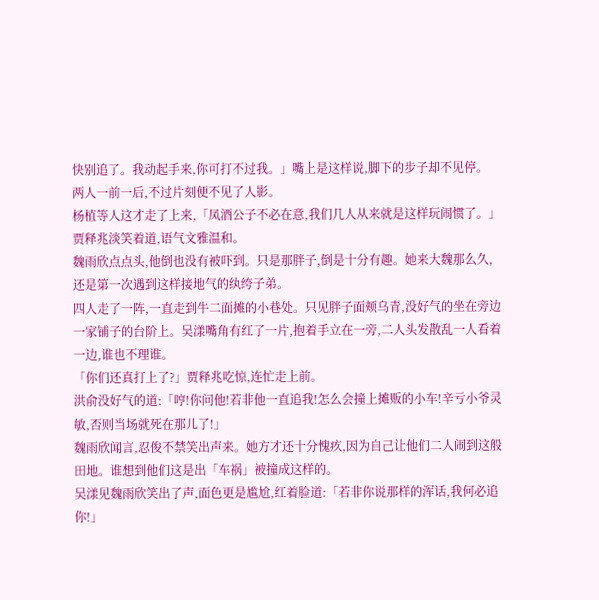快别追了。我动起手来,你可打不过我。」嘴上是这样说,脚下的步子却不见停。
两人一前一后,不过片刻便不见了人影。
杨植等人这才走了上来,「凤酒公子不必在意,我们几人从来就是这样玩闹惯了。」贾释兆淡笑着道,语气文雅温和。
魏雨欣点点头,他倒也没有被吓到。只是那胖子,倒是十分有趣。她来大魏那么久,还是第一次遇到这样接地气的纨绔子弟。
四人走了一阵,一直走到牛二面摊的小巷处。只见胖子面颊乌青,没好气的坐在旁边一家铺子的台阶上。吴漾嘴角有红了一片,抱着手立在一旁,二人头发散乱一人看着一边,谁也不理谁。
「你们还真打上了?」贾释兆吃惊,连忙走上前。
洪俞没好气的道:「哼!你问他!若非他一直追我!怎么会撞上摊贩的小车!辛亏小爷灵敏,否则当场就死在那儿了!」
魏雨欣闻言,忍俊不禁笑出声来。她方才还十分愧疚,因为自己让他们二人闹到这般田地。谁想到他们这是出「车祸」被撞成这样的。
吴漾见魏雨欣笑出了声,面色更是尴尬,红着脸道:「若非你说那样的浑话,我何必追你!」